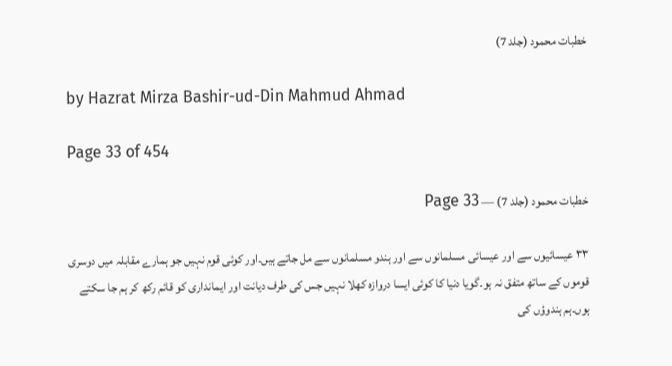خطبات محمود (جلد 7)

by Hazrat Mirza Bashir-ud-Din Mahmud Ahmad

Page 33 of 454

خطبات محمود (جلد 7) — Page 33

۳۳ عیسائیوں سے اور عیسائی مسلمانوں سے اور ہندو مسلمانوں سے مل جاتے ہیں۔اور کوئی قوم نہیں جو ہمارے مقابلہ میں دوسری قوموں کے ساتھ متفق نہ ہو۔گویا دنیا کا کوئی ایسا دروازہ کھلا نہیں جس کی طرف دیانت اور ایمانداری کو قائم رکھ کر ہم جا سکتے ہوں۔ہم ہندوؤں کی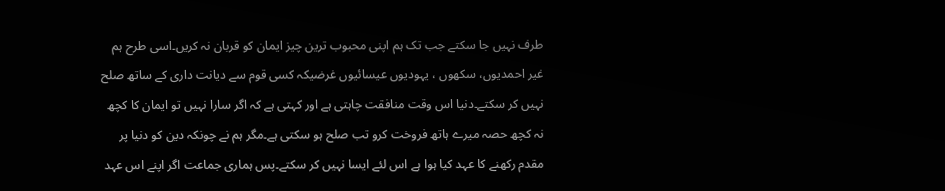طرف نہیں جا سکتے جب تک ہم اپنی محبوب ترین چیز ایمان کو قربان نہ کریں۔اسی طرح ہم غیر احمدیوں، سکھوں ، یہودیوں عیسائیوں غرضیکہ کسی قوم سے دیانت داری کے ساتھ صلح نہیں کر سکتے۔دنیا اس وقت منافقت چاہتی ہے اور کہتی ہے کہ اگر سارا نہیں تو ایمان کا کچھ نہ کچھ حصہ میرے ہاتھ فروخت کرو تب صلح ہو سکتی ہے۔مگر ہم نے چونکہ دین کو دنیا پر مقدم رکھنے کا عہد کیا ہوا ہے اس لئے ایسا نہیں کر سکتے۔پس ہماری جماعت اگر اپنے اس عہد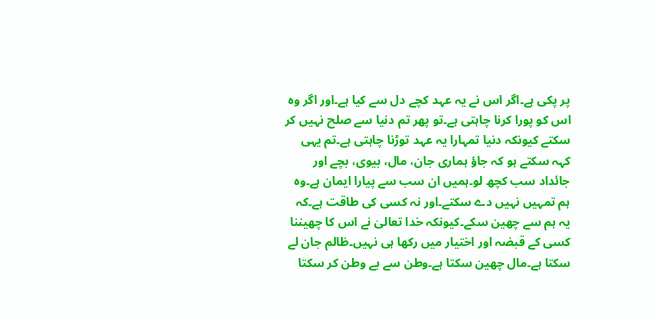پر پکی ہے۔اگر اس نے یہ عہد کچے دل سے کیا ہے۔اور اگر وہ اس کو پورا کرنا چاہتی ہے۔تو پھر تم دنیا سے صلح نہیں کر سکتے کیونکہ دنیا تمہارا یہ عہد توڑنا چاہتی ہے۔تم یہی کہہ سکتے ہو کہ جاؤ ہماری جان، مال، بیوی، بچے اور جائداد سب کچھ لو۔ہمیں ان سب سے پیارا ایمان ہے۔وہ ہم تمہیں نہیں دے سکتے۔اور نہ کسی کی طاقت ہے۔کہ یہ ہم سے چھین سکے۔کیونکہ خدا تعالیٰ نے اس کا چھیننا کسی کے قبضہ اور اختیار میں رکھا ہی نہیں۔ظالم جان لے سکتا ہے۔مال چھین سکتا ہے۔وطن سے بے وطن کر سکتا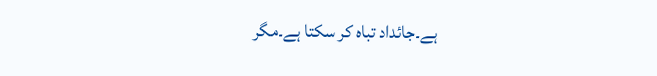ہے۔جائداد تباہ کر سکتا ہے۔مگر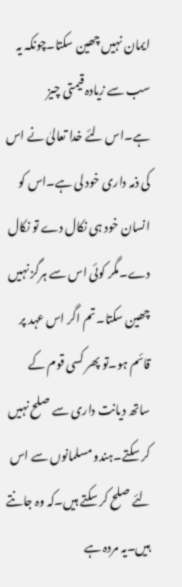ایمان نہیں چھین سکتا۔چونکہ یہ سب سے زیادہ قیمتی چیز ہے۔اس لئے خدا تعالیٰ نے اس کی ذمہ داری خود لی ہے۔اس کو انسان خود ہی نکال دے تو نکال دے۔مگر کوئی اس سے ہرگز نہیں چھین سکتا۔تم اگر اس عہد پر قائم ہو۔تو پھر کسی قوم کے ساتھ دیانت داری سے صلح نہیں کر سکتے۔ہندو مسلمانوں سے اس لئے صلح کر سکتے ہیں۔کہ وہ جانتے ہیں۔یہ مردہ ہے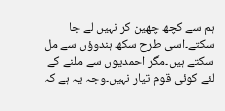ہم سے کچھ چھین کر نہیں لے جا سکتے۔اسی طرح سکھ ہندوؤں سے مل سکتے ہیں۔مگر احمدیوں سے ملنے کے لئے کوئی قوم تیار نہیں۔وجہ یہ ہے کہ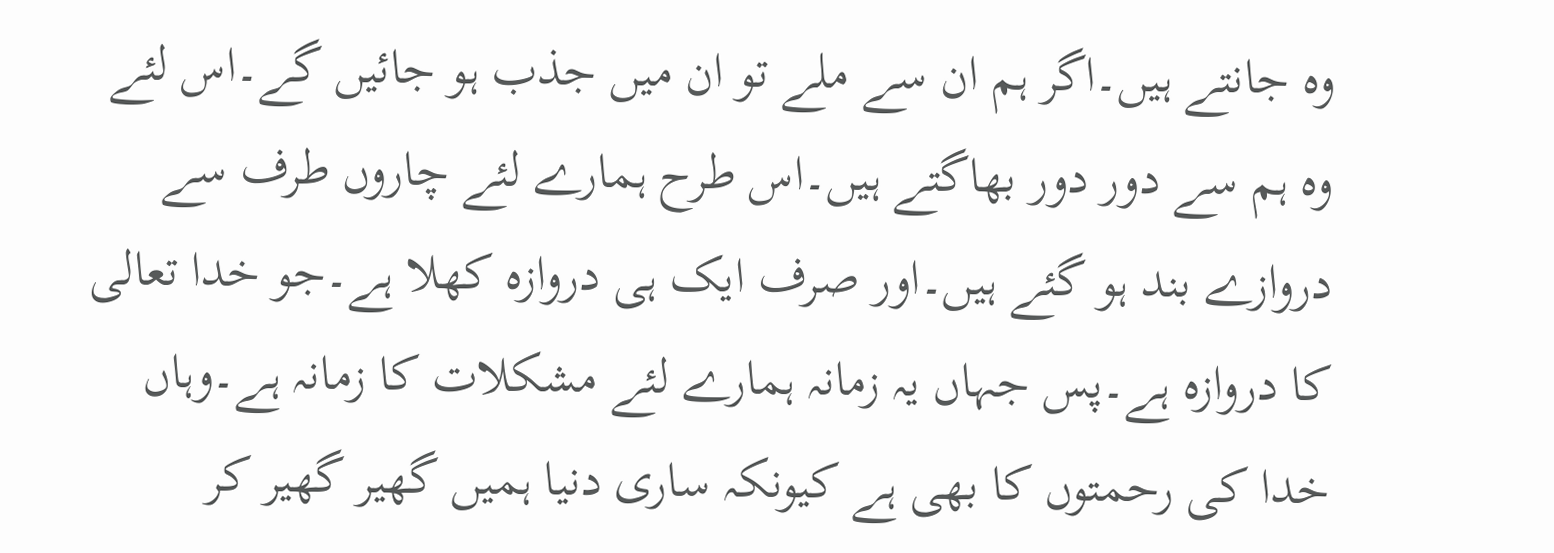وہ جانتے ہیں۔اگر ہم ان سے ملے تو ان میں جذب ہو جائیں گے۔اس لئے وہ ہم سے دور دور بھاگتے ہیں۔اس طرح ہمارے لئے چاروں طرف سے دروازے بند ہو گئے ہیں۔اور صرف ایک ہی دروازہ کھلا ہے۔جو خدا تعالی کا دروازہ ہے۔پس جہاں یہ زمانہ ہمارے لئے مشکلات کا زمانہ ہے۔وہاں خدا کی رحمتوں کا بھی ہے کیونکہ ساری دنیا ہمیں گھیر گھیر کر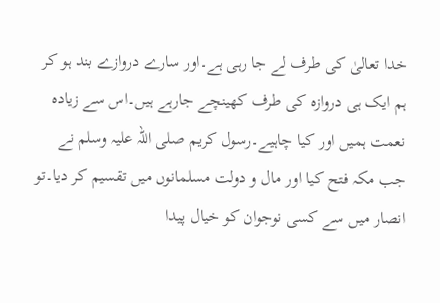خدا تعالیٰ کی طرف لے جا رہی ہے۔اور سارے دروازے بند ہو کر ہم ایک ہی دروازہ کی طرف کھینچے جارہے ہیں۔اس سے زیادہ نعمت ہمیں اور کیا چاہیے۔رسول کریم صلی اللہ علیہ وسلم نے جب مکہ فتح کیا اور مال و دولت مسلمانوں میں تقسیم کر دیا۔تو انصار میں سے کسی نوجوان کو خیال پیدا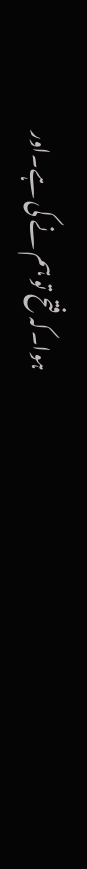ہوا۔کہ فتح تو ہم نے کی ہے۔اور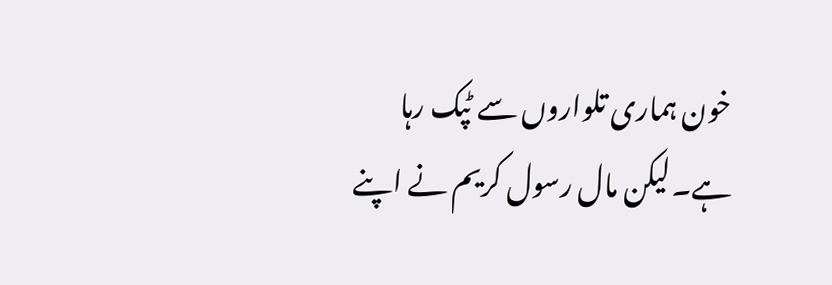خون ہماری تلواروں سے ٹپک رہا ہے۔لیکن مال رسول کریم نے اپنے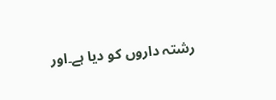رشتہ داروں کو دیا ہے۔اور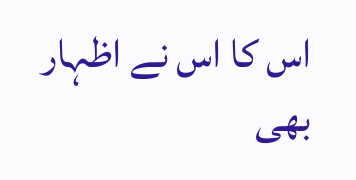اس کا اس نے اظہار بھی